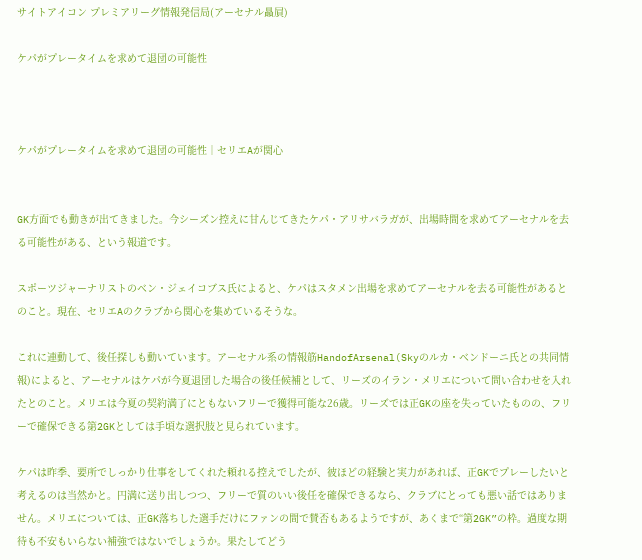サイトアイコン プレミアリーグ情報発信局(アーセナル贔屓)

ケパがプレータイムを求めて退団の可能性



ケパがプレータイムを求めて退団の可能性│セリエAが関心


GK方面でも動きが出てきました。今シーズン控えに甘んじてきたケパ・アリサバラガが、出場時間を求めてアーセナルを去る可能性がある、という報道です。

スポーツジャーナリストのベン・ジェイコブス氏によると、ケパはスタメン出場を求めてアーセナルを去る可能性があるとのこと。現在、セリエAのクラブから関心を集めているそうな。

これに連動して、後任探しも動いています。アーセナル系の情報筋HandofArsenal(Skyのルカ・ベンドーニ氏との共同情報)によると、アーセナルはケパが今夏退団した場合の後任候補として、リーズのイラン・メリエについて問い合わせを入れたとのこと。メリエは今夏の契約満了にともないフリーで獲得可能な26歳。リーズでは正GKの座を失っていたものの、フリーで確保できる第2GKとしては手頃な選択肢と見られています。

ケパは昨季、要所でしっかり仕事をしてくれた頼れる控えでしたが、彼ほどの経験と実力があれば、正GKでプレーしたいと考えるのは当然かと。円満に送り出しつつ、フリーで質のいい後任を確保できるなら、クラブにとっても悪い話ではありません。メリエについては、正GK落ちした選手だけにファンの間で賛否もあるようですが、あくまで“第2GK”の枠。過度な期待も不安もいらない補強ではないでしょうか。果たしてどう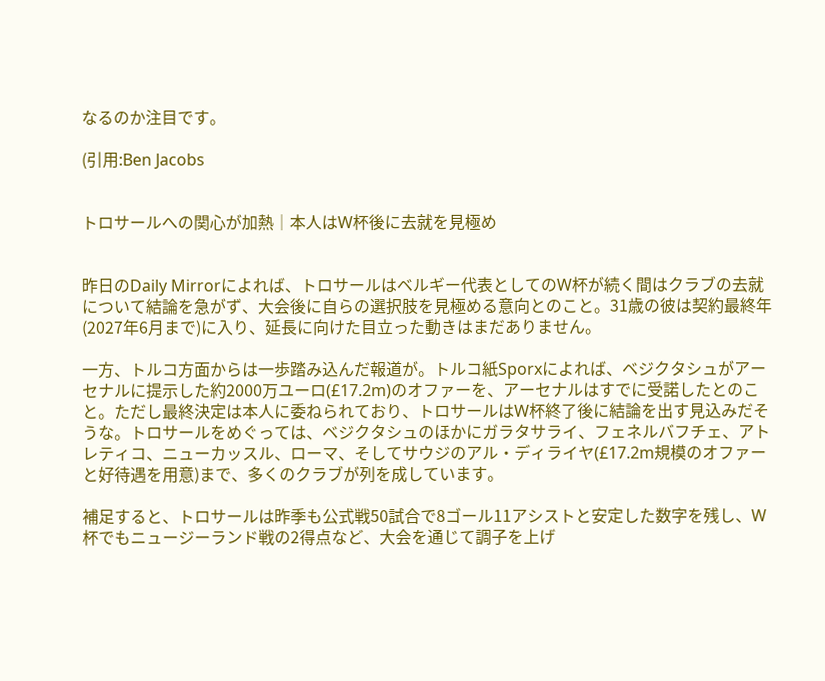なるのか注目です。

(引用:Ben Jacobs


トロサールへの関心が加熱│本人はW杯後に去就を見極め


昨日のDaily Mirrorによれば、トロサールはベルギー代表としてのW杯が続く間はクラブの去就について結論を急がず、大会後に自らの選択肢を見極める意向とのこと。31歳の彼は契約最終年(2027年6月まで)に入り、延長に向けた目立った動きはまだありません。

一方、トルコ方面からは一歩踏み込んだ報道が。トルコ紙Sporxによれば、ベジクタシュがアーセナルに提示した約2000万ユーロ(£17.2m)のオファーを、アーセナルはすでに受諾したとのこと。ただし最終決定は本人に委ねられており、トロサールはW杯終了後に結論を出す見込みだそうな。トロサールをめぐっては、ベジクタシュのほかにガラタサライ、フェネルバフチェ、アトレティコ、ニューカッスル、ローマ、そしてサウジのアル・ディライヤ(£17.2m規模のオファーと好待遇を用意)まで、多くのクラブが列を成しています。

補足すると、トロサールは昨季も公式戦50試合で8ゴール11アシストと安定した数字を残し、W杯でもニュージーランド戦の2得点など、大会を通じて調子を上げ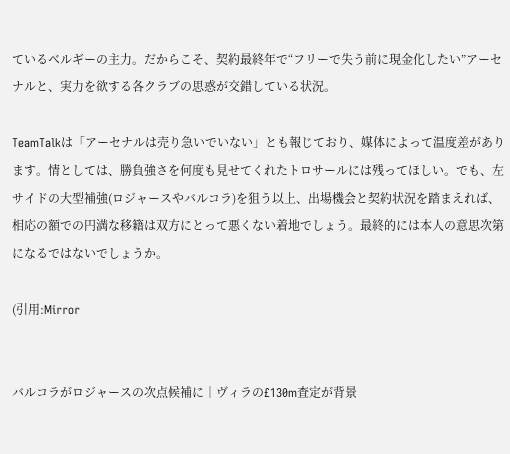ているベルギーの主力。だからこそ、契約最終年で“フリーで失う前に現金化したい”アーセナルと、実力を欲する各クラブの思惑が交錯している状況。

TeamTalkは「アーセナルは売り急いでいない」とも報じており、媒体によって温度差があります。情としては、勝負強さを何度も見せてくれたトロサールには残ってほしい。でも、左サイドの大型補強(ロジャースやバルコラ)を狙う以上、出場機会と契約状況を踏まえれば、相応の額での円満な移籍は双方にとって悪くない着地でしょう。最終的には本人の意思次第になるではないでしょうか。

(引用:Mirror


バルコラがロジャースの次点候補に│ヴィラの£130m査定が背景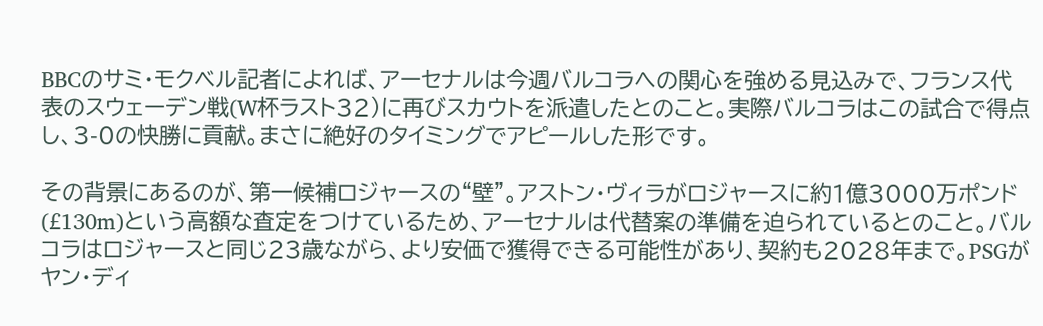BBCのサミ・モクベル記者によれば、アーセナルは今週バルコラへの関心を強める見込みで、フランス代表のスウェーデン戦(W杯ラスト32)に再びスカウトを派遣したとのこと。実際バルコラはこの試合で得点し、3-0の快勝に貢献。まさに絶好のタイミングでアピールした形です。

その背景にあるのが、第一候補ロジャースの“壁”。アストン・ヴィラがロジャースに約1億3000万ポンド(£130m)という高額な査定をつけているため、アーセナルは代替案の準備を迫られているとのこと。バルコラはロジャースと同じ23歳ながら、より安価で獲得できる可能性があり、契約も2028年まで。PSGがヤン・ディ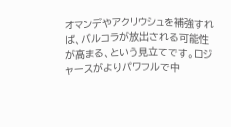オマンデやアクリウシュを補強すれば、バルコラが放出される可能性が高まる、という見立てです。ロジャースがよりパワフルで中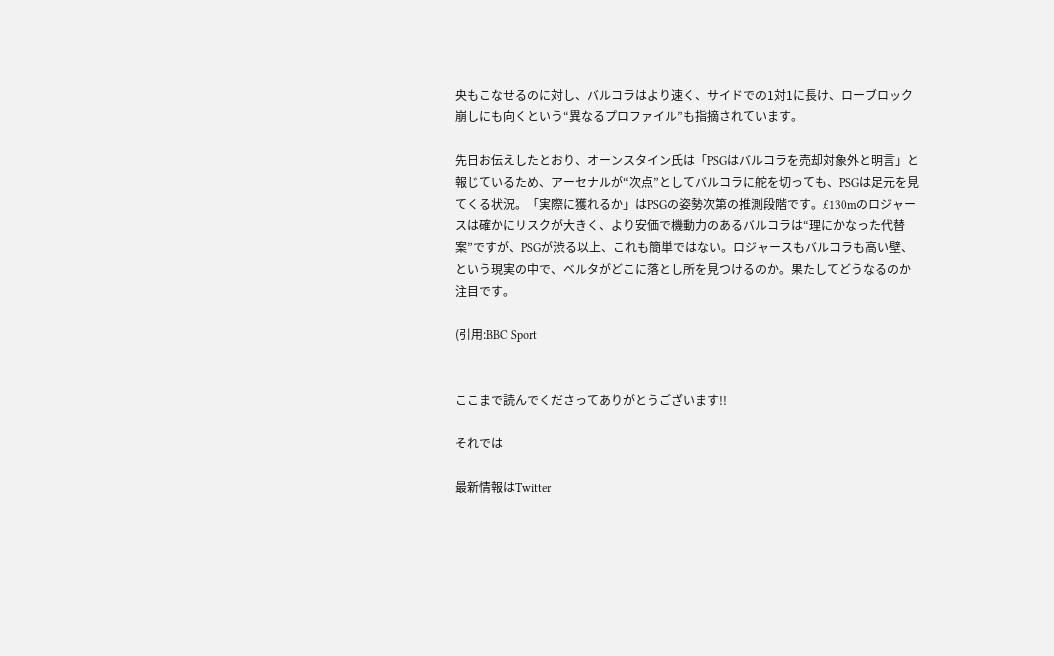央もこなせるのに対し、バルコラはより速く、サイドでの1対1に長け、ローブロック崩しにも向くという“異なるプロファイル”も指摘されています。

先日お伝えしたとおり、オーンスタイン氏は「PSGはバルコラを売却対象外と明言」と報じているため、アーセナルが“次点”としてバルコラに舵を切っても、PSGは足元を見てくる状況。「実際に獲れるか」はPSGの姿勢次第の推測段階です。£130mのロジャースは確かにリスクが大きく、より安価で機動力のあるバルコラは“理にかなった代替案”ですが、PSGが渋る以上、これも簡単ではない。ロジャースもバルコラも高い壁、という現実の中で、ベルタがどこに落とし所を見つけるのか。果たしてどうなるのか注目です。

(引用:BBC Sport


ここまで読んでくださってありがとうございます!!

それでは

最新情報はTwitter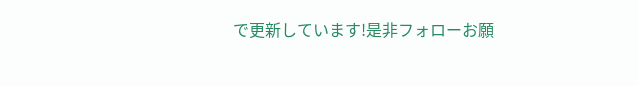で更新しています!是非フォローお願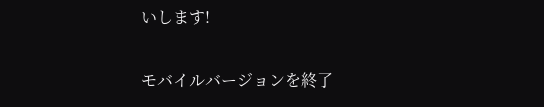いします!

モバイルバージョンを終了